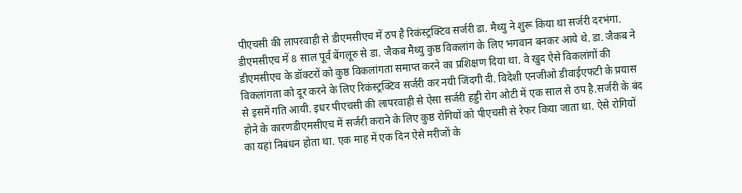पीएचसी की लापरवाही से डीएमसीएच में ठप है रिकंस्ट्रक्टिव सर्जरी डा. मैथ्यु ने शुरू किया था सर्जरी दरभंगा. डीएमसीएच में 8 साल पूर्व बेंगलूरु से डा. जैकब मैथ्यु कुष्ठ विकलांग के लिए भगवान बनकर आये थे. डा. जैकब ने डीएमसीएच के डॉक्टरों को कुष्ठ विकलांगता समाप्त करने का प्रशिक्षण दिया था. वे खुद ऐसे विकलांगों की विकलांगता को दूर करने के लिए रिकंस्ट्रक्टिव सर्जरी कर नयी जिंदगी दी. विदेशी एनजीओ डीवाईएफटी के प्रयास से इसमें गति आयी. इधर पीएचसी की लापरवाही से ऐसा सर्जरी हड्डी रोग ओटी में एक साल से ठप है.सर्जरी के बंद होने के कारणडीएमसीएच में सर्जरी कराने के लिए कुष्ठ रोगियों को पीएचसी से रेफर किया जाता था. ऐसे रोगियों का यहां निबंधन होता था. एक माह में एक दिन ऐसे मरीजों के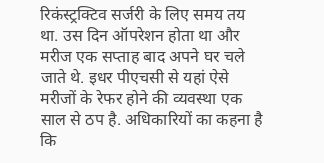रिकंस्ट्रक्टिव सर्जरी के लिए समय तय था. उस दिन ऑपरेशन होता था और मरीज एक सप्ताह बाद अपने घर चले जाते थे. इधर पीएचसी से यहां ऐसे मरीजों के रेफर होने की व्यवस्था एक साल से ठप है. अधिकारियों का कहना है कि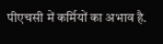पीएचसी में कर्मियों का अभाव है.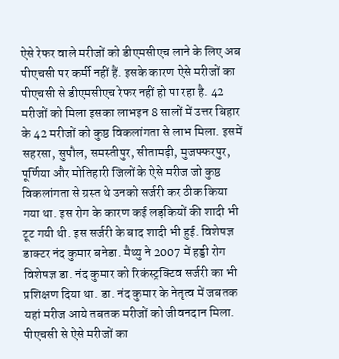ऐसे रेफर वाले मरीजों को डीएमसीएच लाने के लिए अब पीएचसी पर कर्मी नहीं हैं. इसके कारण ऐसे मरीजों का पीएचसी से डीएमसीएच रेफर नहीं हो पा रहा है. 42 मरीजों को मिला इसका लाभइन 8 सालों में उत्तर बिहार के 42 मरीजों को कुष्ठ विकलांगता से लाभ मिला. इसमें सहरसा, सुपौल, समस्तीपुर, सीतामढ़ी, मुजफ्फरपुर, पूर्णिया और मोतिहारी जिलों के ऐसे मरीज जो कुष्ठ विकलांगता से ग्रस्त थे उनको सर्जरी कर ठीक किया गया था. इस रोग के कारण कई लड़कियों की शादी भी टूट गयी थी. इस सर्जरी के बाद शादी भी हुई. विशेषज्ञ डाक्टर नंद कुमार बनेडा. मैथ्यु ने 2007 में हड्डी रोग विशेषज्ञ डा. नंद कुमार को रिकंस्ट्रक्टिव सर्जरी का भी प्रशिक्षण दिया था. डा. नंद कुमार के नेतृत्व में जबतक यहां मरीज आये तबतक मरीजों को जीवनदान मिला. पीएचसी से ऐसे मरीजों का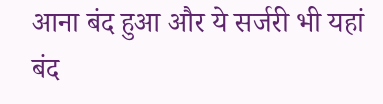आना बंद हुआ और ये सर्जरी भी यहां बंद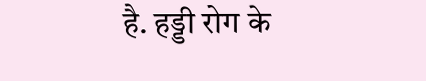है. हड्डी रोग के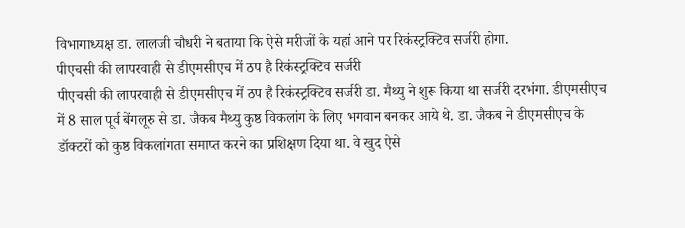विभागाध्यक्ष डा. लालजी चौधरी ने बताया कि ऐसे मरीजों के यहां आने पर रिकंस्ट्रक्टिव सर्जरी होगा.
पीएचसी की लापरवाही से डीएमसीएच में ठप है रिकंस्ट्रक्टिव सर्जरी
पीएचसी की लापरवाही से डीएमसीएच में ठप है रिकंस्ट्रक्टिव सर्जरी डा. मैथ्यु ने शुरू किया था सर्जरी दरभंगा. डीएमसीएच में 8 साल पूर्व बेंगलूरु से डा. जैकब मैथ्यु कुष्ठ विकलांग के लिए भगवान बनकर आये थे. डा. जैकब ने डीएमसीएच के डॉक्टरों को कुष्ठ विकलांगता समाप्त करने का प्रशिक्षण दिया था. वे खुद ऐसे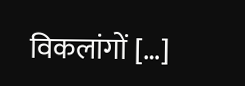विकलांगों […]